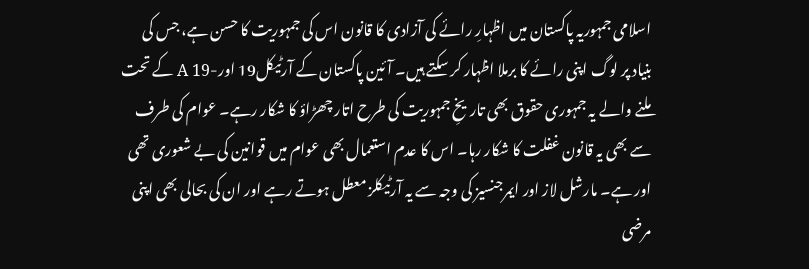اسلامی جمہوریہ پاکستان میں اظہارِ رائے کی آزادی کا قانون اس کی جمہوریت کا حسن ہے، جس کی بنیاد پر لوگ اپنی رائے کا برملا اظہار کر سکتے ہیں۔ آئین پاکستان کے آرٹیکل19 اور-A 19 کے تحت ملنے والے یہ جمہوری حقوق بھی تاریخِ جمہوریت کی طرح اتار چھڑاؤ کا شکار رہے۔ عوام کی طرف سے بھی یہ قانون غفلت کا شکار رہا۔ اس کا عدم استعمال بھی عوام میں قوانین کی بے شعوری تھی اور ہے۔ مارشل لاز اور ایمرجنسیز کی وجہ سے یہ آرٹیکلز معطل ہوتے رہے اور ان کی بحالی بھی اپنی مرضی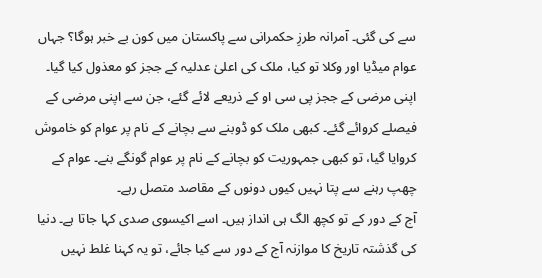سے کی گئی۔ آمرانہ طرزِ حکمرانی سے پاکستان میں کون بے خبر ہوگا؟ جہاں عوام میڈیا اور وکلا تو کیا، ملک کی اعلیٰ عدلیہ کے ججز کو معذول کیا گیا۔ اپنی مرضی کے ججز پی سی او کے ذریعے لائے گئے، جن سے اپنی مرضی کے فیصلے کروائے گئے۔ کبھی ملک کو ڈوبنے سے بچانے کے نام پر عوام کو خاموش کروایا گیا، تو کبھی جمہوریت کو بچانے کے نام پر عوام گونگے بنے۔ عوام کے چھپ رہنے سے پتا نہیں کیوں دونوں کے مقاصد متصل رہے۔
آج کے دور کے تو کچھ الگ ہی انداز ہیں۔ اسے اکیسوی صدی کہا جاتا ہے۔ دنیا کی گذشتہ تاریخ کا موازنہ آج کے دور سے کیا جائے، تو یہ کہنا غلط نہیں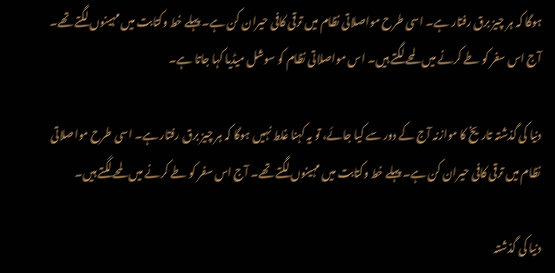ہوگا کہ ہر چیز برق رفتار ہے۔ اسی طرح مواصلاتی نظام میں ترقی کافی حیران کن ہے۔ پہلے خط وکتابت میں مہینوں لگتے تھے۔ آج اس سفر کو طے کرنے میں لمحے لگتے ہیں۔ اس مواصلاتی نظام کو سوشل میڈیا کہا جاتا ہے۔

دنیا کی گذشتہ تاریخ کا موازنہ آج کے دور سے کیا جائے، تو یہ کہنا غلط نہیں ہوگا کہ ہر چیز برق رفتار ہے۔ اسی طرح مواصلاتی نظام میں ترقی کافی حیران کن ہے۔ پہلے خط وکتابت میں مہینوں لگتے تھے۔ آج اس سفر کو طے کرنے میں لمحے لگتے ہیں۔

دنیا کی گذشتہ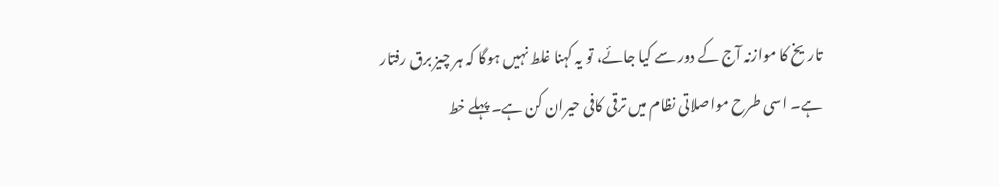تاریخ کا موازنہ آج کے دور سے کیا جائے، تو یہ کہنا غلط نہیں ہوگا کہ ہر چیز برق رفتار ہے۔ اسی طرح مواصلاتی نظام میں ترقی کافی حیران کن ہے۔ پہلے خط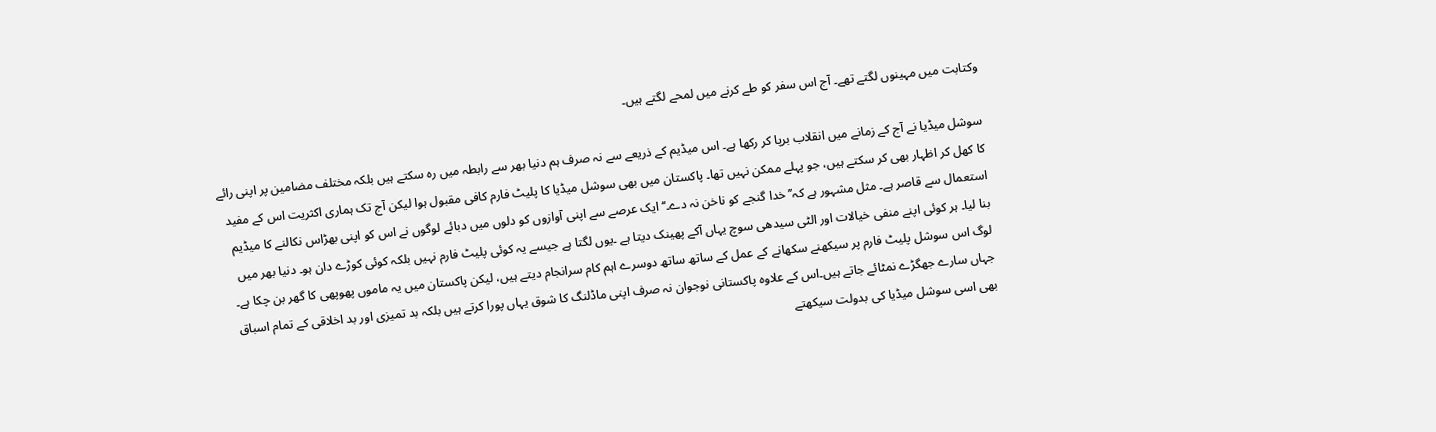وکتابت میں مہینوں لگتے تھے۔ آج اس سفر کو طے کرنے میں لمحے لگتے ہیں۔

سوشل میڈیا نے آج کے زمانے میں انقلاب برپا کر رکھا ہے۔ اس میڈیم کے ذریعے سے نہ صرف ہم دنیا بھر سے رابطہ میں رہ سکتے ہیں بلکہ مختلف مضامین پر اپنی رائے کا کھل کر اظہار بھی کر سکتے ہیں، جو پہلے ممکن نہیں تھا۔ پاکستان میں بھی سوشل میڈیا کا پلیٹ فارم کافی مقبول ہوا لیکن آج تک ہماری اکثریت اس کے مفید استعمال سے قاصر ہے۔ مثل مشہور ہے کہ’’ خدا گنجے کو ناخن نہ دے۔‘‘ ایک عرصے سے اپنی آوازوں کو دلوں میں دبائے لوگوں نے اس کو اپنی بھڑاس نکالنے کا میڈیم بنا لیا۔ ہر کوئی اپنے منفی خیالات اور الٹی سیدھی سوچ یہاں آکے پھینک دیتا ہے ۔یوں لگتا ہے جیسے یہ کوئی پلیٹ فارم نہیں بلکہ کوئی کوڑے دان ہو۔ دنیا بھر میں لوگ اس سوشل پلیٹ فارم پر سیکھنے سکھانے کے عمل کے ساتھ ساتھ دوسرے اہم کام سرانجام دیتے ہیں، لیکن پاکستان میں یہ ماموں پھوپھی کا گھر بن چکا ہے۔ جہاں سارے جھگڑے نمٹائے جاتے ہیں۔اس کے علاوہ پاکستانی نوجوان نہ صرف اپنی ماڈلنگ کا شوق یہاں پورا کرتے ہیں بلکہ بد تمیزی اور بد اخلاقی کے تمام اسباق بھی اسی سوشل میڈیا کی بدولت سیکھتے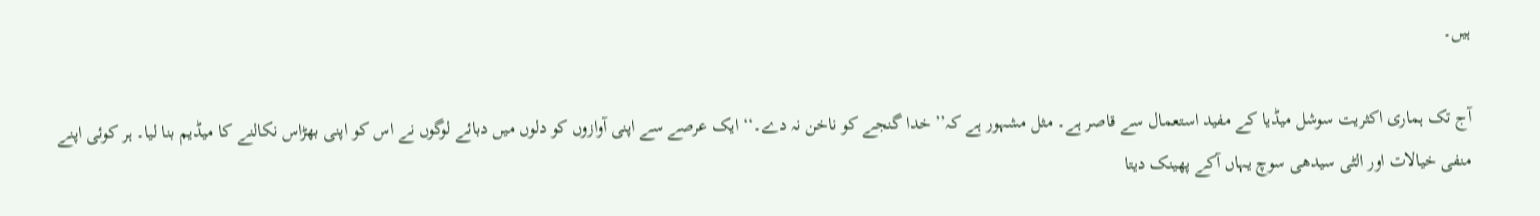ہیں۔

آج تک ہماری اکثریت سوشل میڈیا کے مفید استعمال سے قاصر ہے۔ مثل مشہور ہے کہ’’ خدا گنجے کو ناخن نہ دے۔‘‘ ایک عرصے سے اپنی آوازوں کو دلوں میں دبائے لوگوں نے اس کو اپنی بھڑاس نکالنے کا میڈیم بنا لیا۔ ہر کوئی اپنے منفی خیالات اور الٹی سیدھی سوچ یہاں آکے پھینک دیتا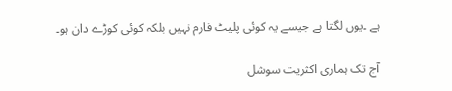ہے ۔یوں لگتا ہے جیسے یہ کوئی پلیٹ فارم نہیں بلکہ کوئی کوڑے دان ہو۔

آج تک ہماری اکثریت سوشل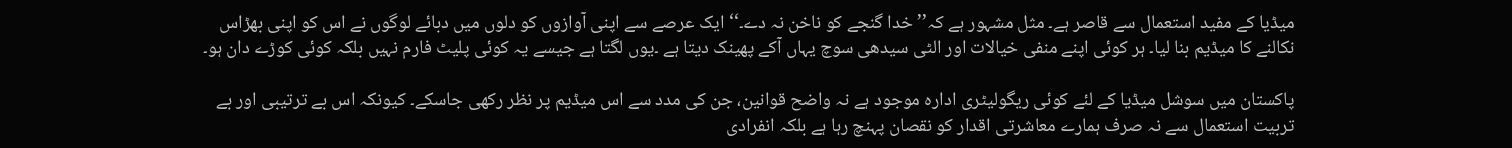میڈیا کے مفید استعمال سے قاصر ہے۔ مثل مشہور ہے کہ’’ خدا گنجے کو ناخن نہ دے۔‘‘ ایک عرصے سے اپنی آوازوں کو دلوں میں دبائے لوگوں نے اس کو اپنی بھڑاس نکالنے کا میڈیم بنا لیا۔ ہر کوئی اپنے منفی خیالات اور الٹی سیدھی سوچ یہاں آکے پھینک دیتا ہے ۔یوں لگتا ہے جیسے یہ کوئی پلیٹ فارم نہیں بلکہ کوئی کوڑے دان ہو۔

پاکستان میں سوشل میڈیا کے لئے کوئی ریگولیٹری ادارہ موجود ہے نہ واضح قوانین، جن کی مدد سے اس میڈیم پر نظر رکھی جاسکے۔ کیونکہ اس بے ترتیبی اور بے تربیت استعمال سے نہ صرف ہمارے معاشرتی اقدار کو نقصان پہنچ رہا ہے بلکہ انفرادی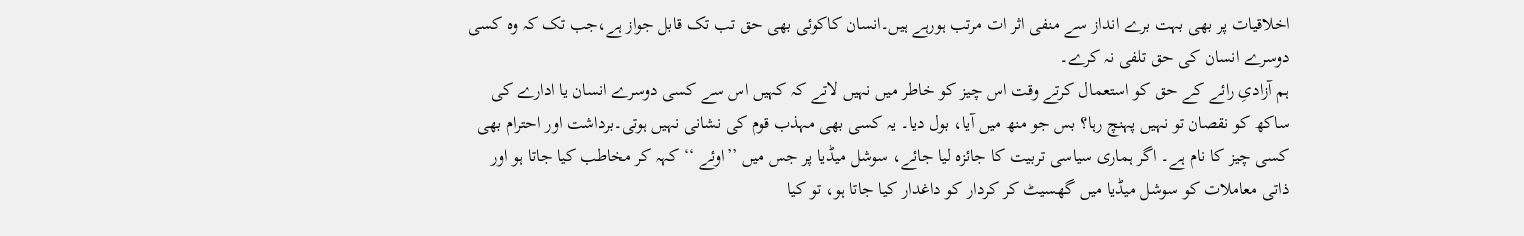اخلاقیات پر بھی بہت برے انداز سے منفی اثر ات مرتب ہورہے ہیں۔انسان کاکوئی بھی حق تب تک قابل جواز ہے،جب تک کہ وہ کسی دوسرے انسان کی حق تلفی نہ کرے۔
ہم آزادیِ رائے کے حق کو استعمال کرتے وقت اس چیز کو خاطر میں نہیں لاتے کہ کہیں اس سے کسی دوسرے انسان یا ادارے کی ساکھ کو نقصان تو نہیں پہنچ رہا؟ بس جو منھ میں آیا، بول دیا۔ یہ کسی بھی مہذب قوم کی نشانی نہیں ہوتی۔برداشت اور احترام بھی کسی چیز کا نام ہے۔ اگر ہماری سیاسی تربیت کا جائزہ لیا جائے، سوشل میڈیا پر جس میں ’’اوئے ‘‘ کہہ کر مخاطب کیا جاتا ہو اور ذاتی معاملات کو سوشل میڈیا میں گھسیٹ کر کردار کو داغدار کیا جاتا ہو، تو کیا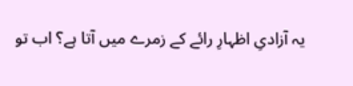یہ آزادیِ اظہارِ رائے کے زمرے میں آتا ہے؟ اب تو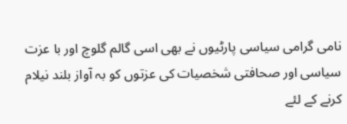نامی گرامی سیاسی پارٹیوں نے بھی اسی گالم گلوچ اور با عزت سیاسی اور صحافتی شخصیات کی عزتوں کو بہ آواز بلند نیلام کرنے کے لئے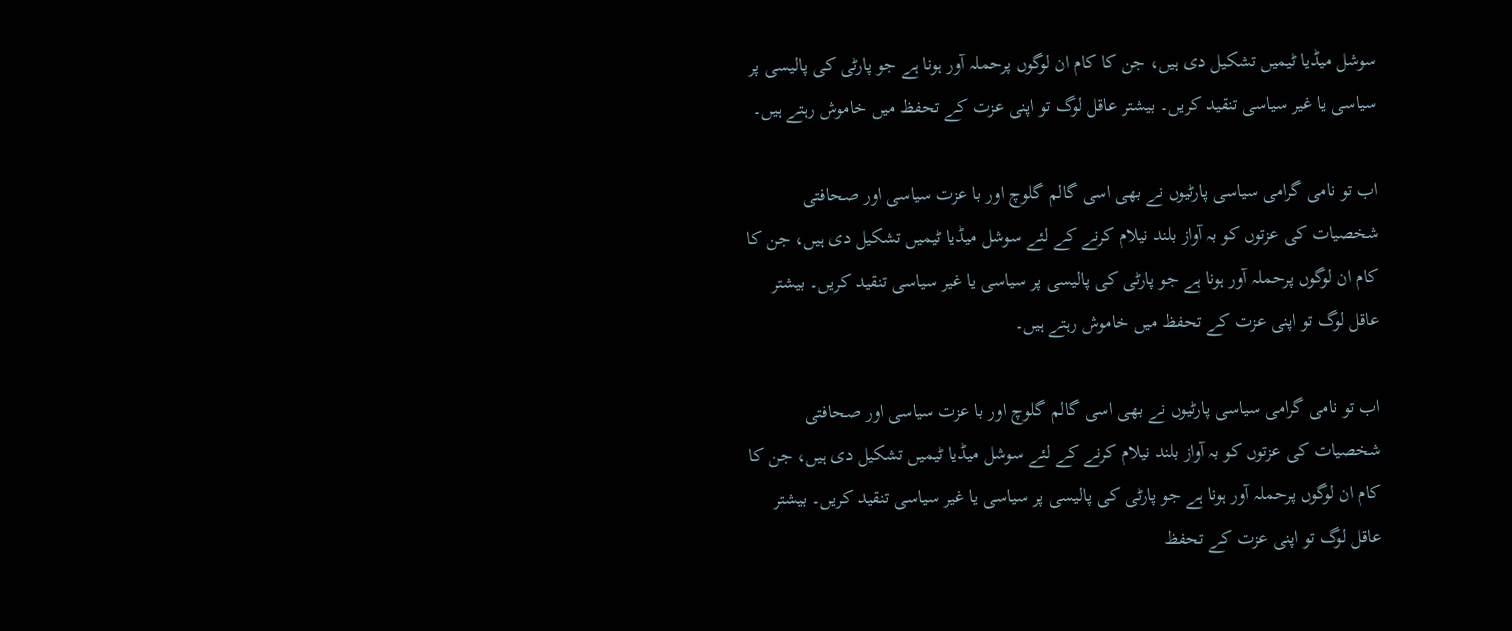سوشل میڈیا ٹیمیں تشکیل دی ہیں، جن کا کام ان لوگوں پرحملہ آور ہونا ہے جو پارٹی کی پالیسی پر سیاسی یا غیر سیاسی تنقید کریں۔ بیشتر عاقل لوگ تو اپنی عزت کے تحفظ میں خاموش رہتے ہیں۔

اب تو نامی گرامی سیاسی پارٹیوں نے بھی اسی گالم گلوچ اور با عزت سیاسی اور صحافتی شخصیات کی عزتوں کو بہ آواز بلند نیلام کرنے کے لئے سوشل میڈیا ٹیمیں تشکیل دی ہیں، جن کا کام ان لوگوں پرحملہ آور ہونا ہے جو پارٹی کی پالیسی پر سیاسی یا غیر سیاسی تنقید کریں۔ بیشتر عاقل لوگ تو اپنی عزت کے تحفظ میں خاموش رہتے ہیں۔

اب تو نامی گرامی سیاسی پارٹیوں نے بھی اسی گالم گلوچ اور با عزت سیاسی اور صحافتی شخصیات کی عزتوں کو بہ آواز بلند نیلام کرنے کے لئے سوشل میڈیا ٹیمیں تشکیل دی ہیں، جن کا کام ان لوگوں پرحملہ آور ہونا ہے جو پارٹی کی پالیسی پر سیاسی یا غیر سیاسی تنقید کریں۔ بیشتر عاقل لوگ تو اپنی عزت کے تحفظ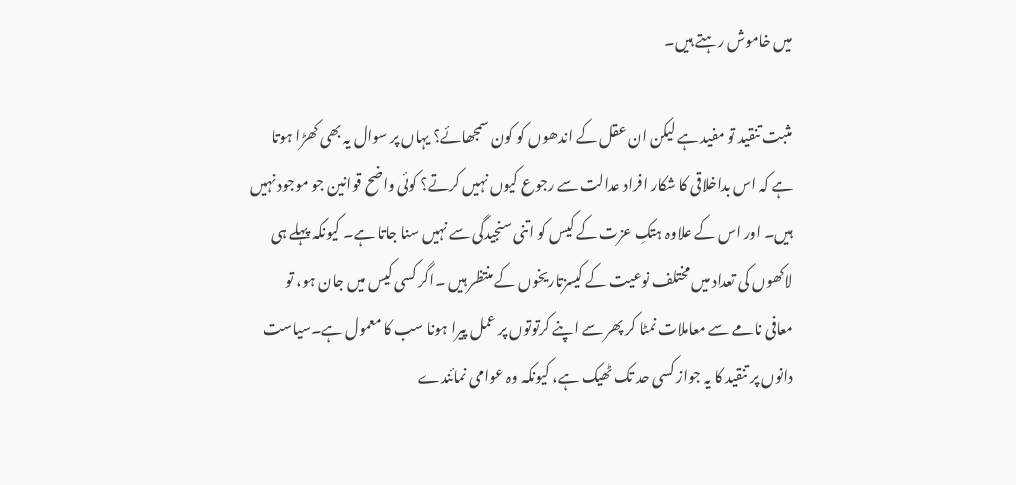میں خاموش رہتے ہیں۔

مثبت تنقید تو مفید ہے لیکن ان عقل کے اندھوں کو کون سمجھائے؟ یہاں پر سوال یہ بھی کھڑا ہوتا ہے کہ اس بداخلاقی کا شکار افراد عدالت سے رجوع کیوں نہیں کرتے؟ کوئی واضح قوانین جو موجود نہیں ہیں۔ اور اس کے علاوہ ہتکِ عزت کے کیس کو اتنی سنجیدگی سے نہیں سنا جاتا ہے۔ کیونکہ پہلے ہی لاکھوں کی تعداد میں مختلف نوعیت کے کیسزتاریخوں کے منتظر ہیں ۔اگر کسی کیس میں جان ہو، تو معافی نامے سے معاملات نمٹا کر پھر سے اپنے کرتوتوں پر عمل پیرا ہونا سب کا معمول ہے۔سیاست دانوں پر تنقید کا یہ جواز کسی حد تک ٹھیک ہے، کیونکہ وہ عوامی نمائندے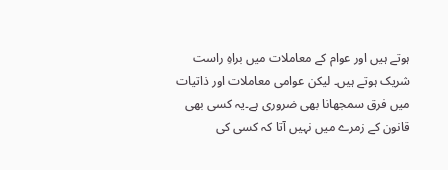ہوتے ہیں اور عوام کے معاملات میں براہِ راست شریک ہوتے ہیں۔ لیکن عوامی معاملات اور ذاتیات میں فرق سمجھانا بھی ضروری ہے۔یہ کسی بھی قانون کے زمرے میں نہیں آتا کہ کسی کی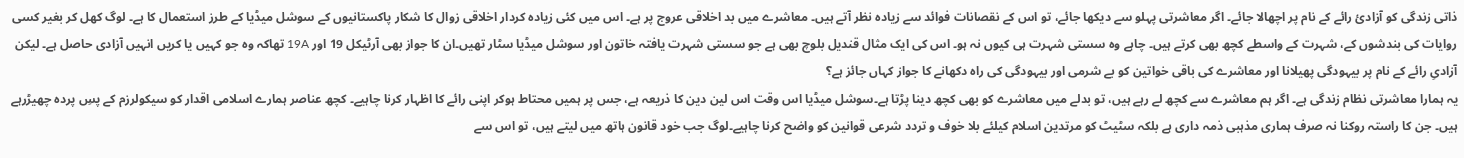ذاتی زندگی کو آزادیٔ رائے کے نام پر اچھالا جائے۔ اگر معاشرتی پہلو سے دیکھا جائے، تو اس کے نقصانات فوائد سے زیادہ نظر آتے ہیں۔ معاشرے میں بد اخلاقی عروج پر ہے۔ اس میں کئی زیادہ کردار اخلاقی زوال کا شکار پاکستانیوں کے سوشل میڈیا کے طرز استعمال کا ہے۔ لوگ کھل کر بغیر کسی روایات کی بندشوں کے، شہرت کے واسطے کچھ بھی کرتے ہیں۔ چاہے وہ سستی شہرت ہی کیوں نہ ہو۔ اس کی ایک مثال قندیل بلوچ بھی ہے جو سستی شہرت یافتہ خاتون اور سوشل میڈیا سٹار تھیں۔ان کا جواز بھی آرٹیکل 19 اور 19A تھاکہ وہ جو کہیں یا کریں انہیں آزادی حاصل ہے۔ لیکن آزادیِ رائے کے نام پر بیہودگی پھیلانا اور معاشرے کی باقی خواتین کو بے شرمی اور بیہودگی کی راہ دکھانے کا جواز کہاں جائز ہے؟
یہ ہمارا معاشرتی نظام زندگی ہے۔ اگر ہم معاشرے سے کچھ لے رہے ہیں، تو بدلے میں معاشرے کو بھی کچھ دینا پڑتا ہے۔سوشل میڈیا اس وقت اس لین دین کا ذریعہ ہے، جس پر ہمیں محتاط ہوکر اپنی رائے کا اظہار کرنا چاہیے۔ کچھ عناصر ہمارے اسلامی اقدار کو سیکولرزم کے پسِ پردہ چھیڑرہے ہیں۔ جن کا راستہ روکنا نہ صرف ہماری مذہبی ذمہ داری ہے بلکہ سٹیٹ کو مرتدین اسلام کیلئے بلا خوف و تردد شرعی قوانین کو واضح کرنا چاہیے۔لوگ جب خود قانون ہاتھ میں لیتے ہیں، تو اس سے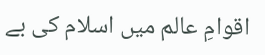اقوامِ عالم میں اسلام کی بے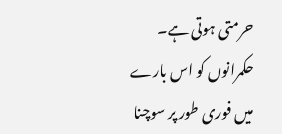حرمتی ہوتی ہے۔
حکمرانوں کو اس بارے میں فوری طور پر سوچنا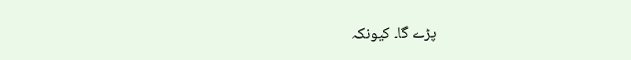پڑے گا۔ کیونکہ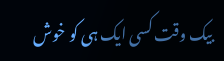بیک وقت کسی ایک ہی کو خوش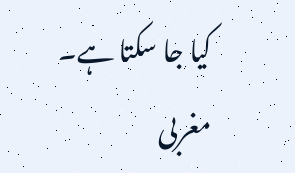کیا جا سکتا ہے۔ مغربی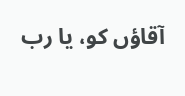آقاؤں کو، یا رب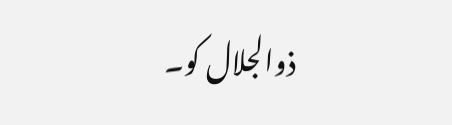ذوالجلال کو۔